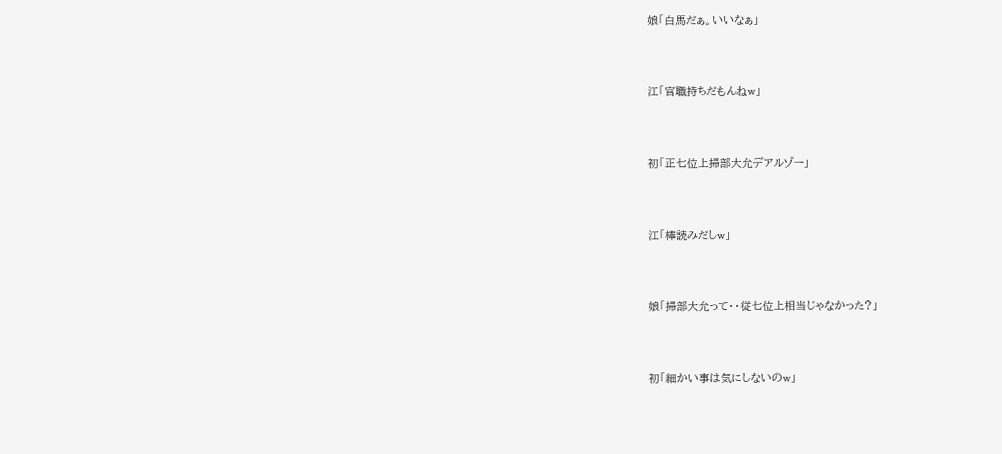娘「白馬だぁ。いいなぁ」


江「官職持ちだもんねw」


初「正七位上掃部大允デアルゾー」


江「棒読みだしw」


娘「掃部大允って・・従七位上相当じゃなかった?」


初「細かい事は気にしないのw」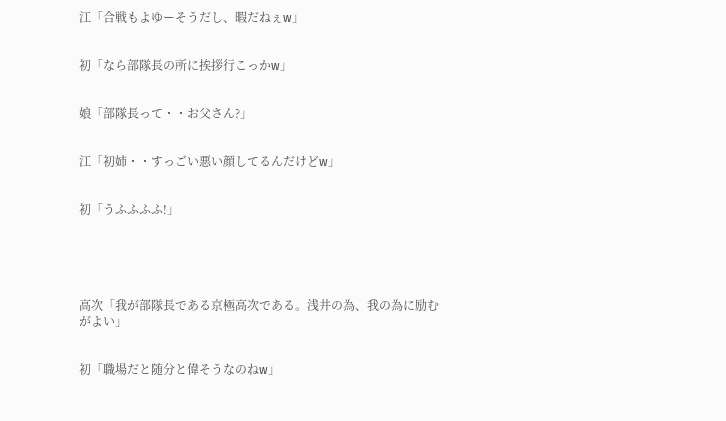江「合戦もよゆーそうだし、暇だねぇw」


初「なら部隊長の所に挨拶行こっかw」


娘「部隊長って・・お父さん?」


江「初姉・・すっごい悪い顔してるんだけどw」


初「うふふふふ!」





高次「我が部隊長である京極高次である。浅井の為、我の為に励むがよい」


初「職場だと随分と偉そうなのねw」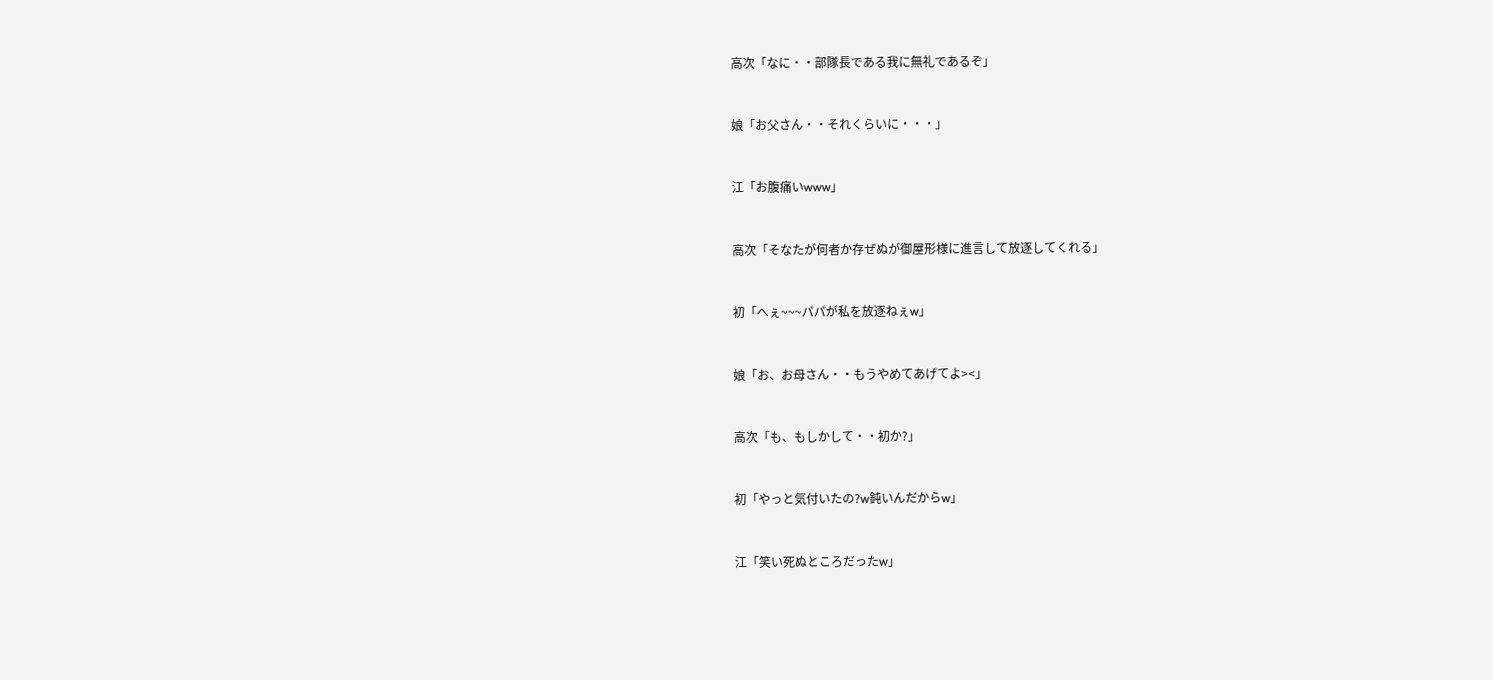高次「なに・・部隊長である我に無礼であるぞ」


娘「お父さん・・それくらいに・・・」


江「お腹痛いwww」


高次「そなたが何者か存ぜぬが御屋形様に進言して放逐してくれる」


初「へぇ~~~パパが私を放逐ねぇw」


娘「お、お母さん・・もうやめてあげてよ><」


高次「も、もしかして・・初か?」


初「やっと気付いたの?w鈍いんだからw」


江「笑い死ぬところだったw」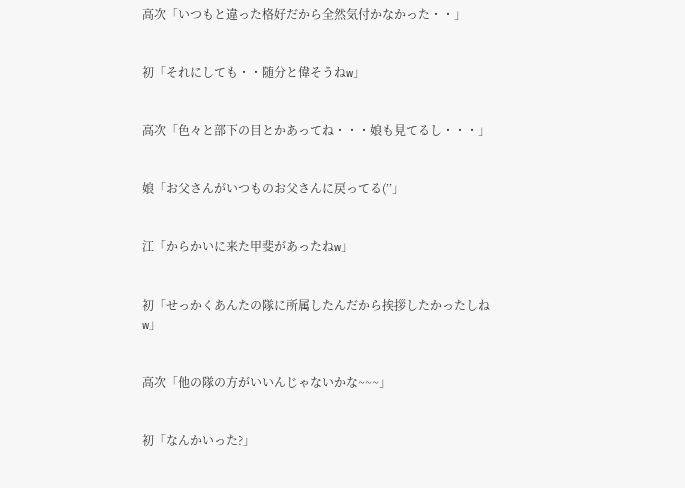高次「いつもと違った格好だから全然気付かなかった・・」


初「それにしても・・随分と偉そうねw」


高次「色々と部下の目とかあってね・・・娘も見てるし・・・」


娘「お父さんがいつものお父さんに戻ってる(’’」


江「からかいに来た甲斐があったねw」


初「せっかくあんたの隊に所属したんだから挨拶したかったしねw」


高次「他の隊の方がいいんじゃないかな~~~」


初「なんかいった?」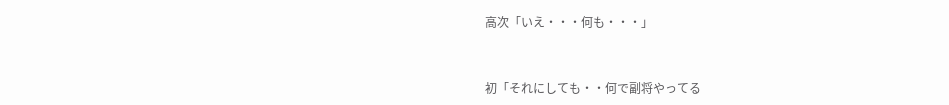高次「いえ・・・何も・・・」


初「それにしても・・何で副将やってる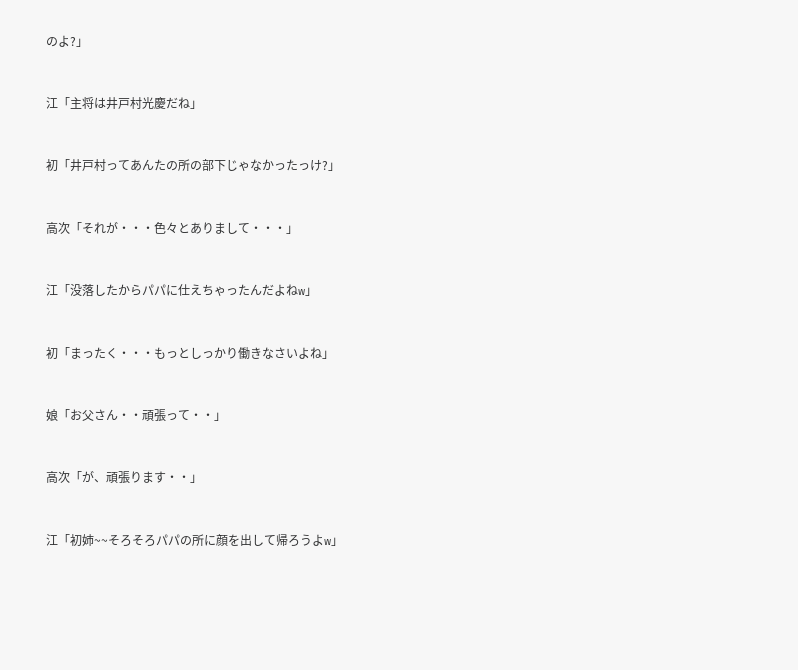のよ?」


江「主将は井戸村光慶だね」


初「井戸村ってあんたの所の部下じゃなかったっけ?」


高次「それが・・・色々とありまして・・・」


江「没落したからパパに仕えちゃったんだよねw」


初「まったく・・・もっとしっかり働きなさいよね」


娘「お父さん・・頑張って・・」


高次「が、頑張ります・・」


江「初姉~~そろそろパパの所に顔を出して帰ろうよw」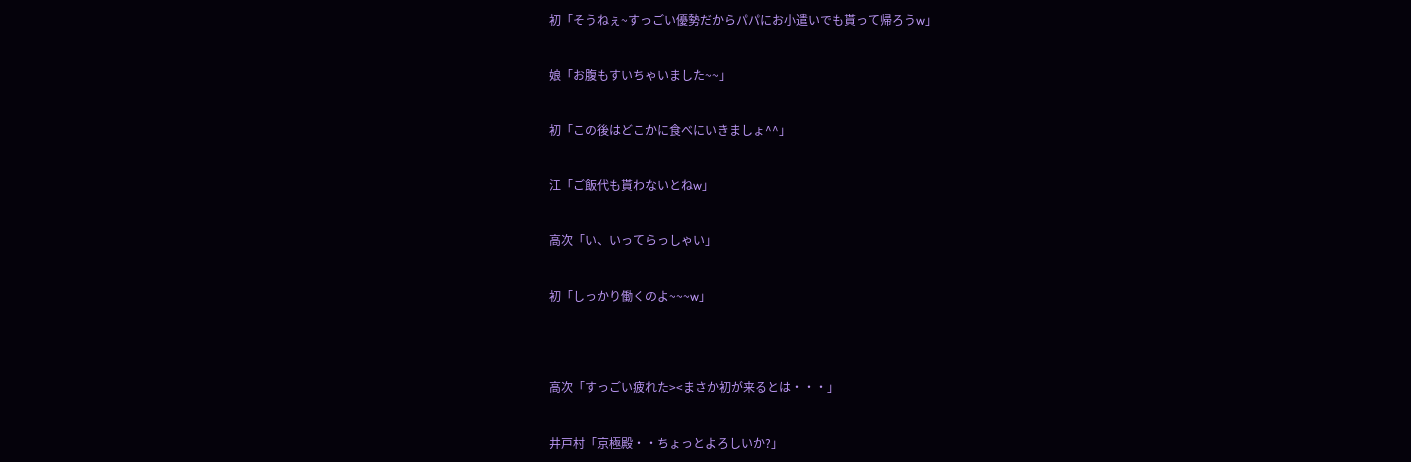初「そうねぇ~すっごい優勢だからパパにお小遣いでも貰って帰ろうw」


娘「お腹もすいちゃいました~~」


初「この後はどこかに食べにいきましょ^^」


江「ご飯代も貰わないとねw」


高次「い、いってらっしゃい」


初「しっかり働くのよ~~~w」




高次「すっごい疲れた><まさか初が来るとは・・・」


井戸村「京極殿・・ちょっとよろしいか?」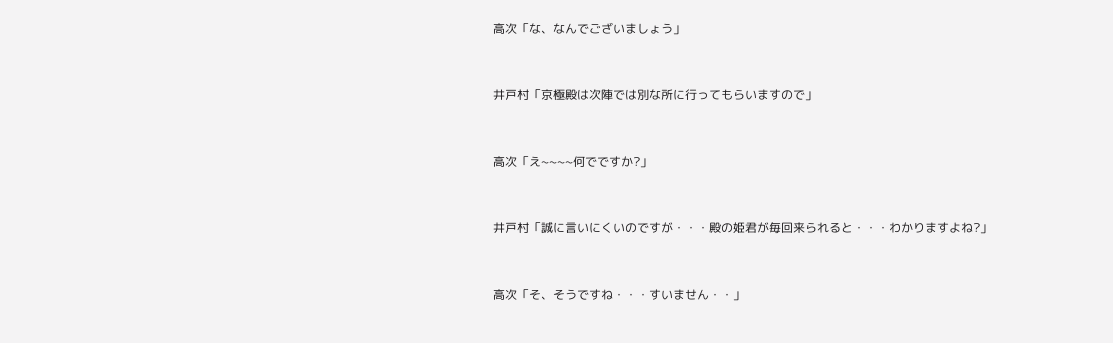高次「な、なんでございましょう」


井戸村「京極殿は次陣では別な所に行ってもらいますので」


高次「え~~~~何でですか?」


井戸村「誠に言いにくいのですが・・・殿の姫君が毎回来られると・・・わかりますよね?」


高次「そ、そうですね・・・すいません・・」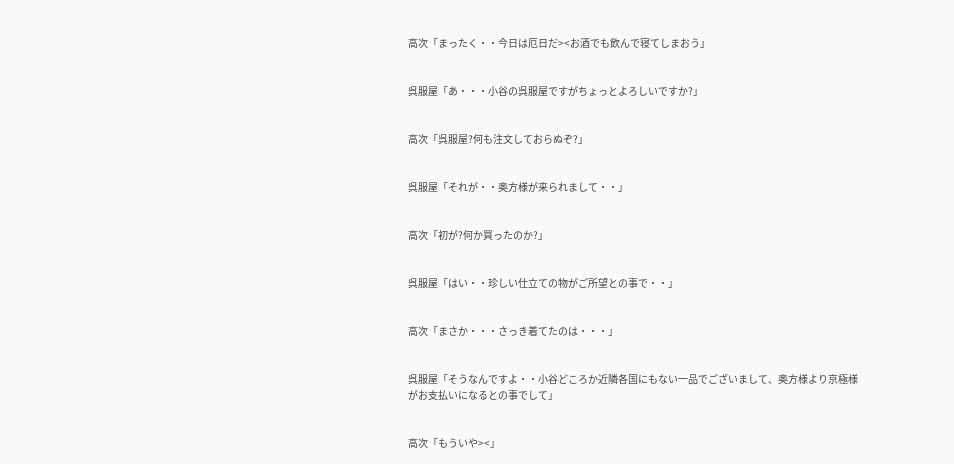高次「まったく・・今日は厄日だ><お酒でも飲んで寝てしまおう」


呉服屋「あ・・・小谷の呉服屋ですがちょっとよろしいですか?」


高次「呉服屋?何も注文しておらぬぞ?」


呉服屋「それが・・奥方様が来られまして・・」


高次「初が?何か買ったのか?」


呉服屋「はい・・珍しい仕立ての物がご所望との事で・・」


高次「まさか・・・さっき着てたのは・・・」


呉服屋「そうなんですよ・・小谷どころか近隣各国にもない一品でございまして、奥方様より京極様がお支払いになるとの事でして」


高次「もういや><」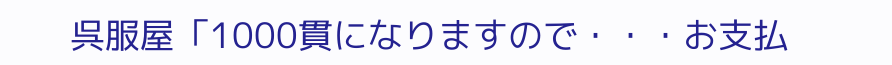呉服屋「1000貫になりますので・・・お支払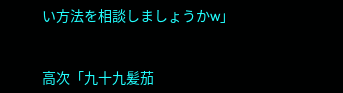い方法を相談しましょうかw」


高次「九十九髪茄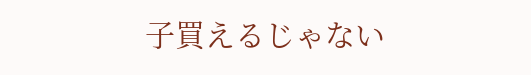子買えるじゃない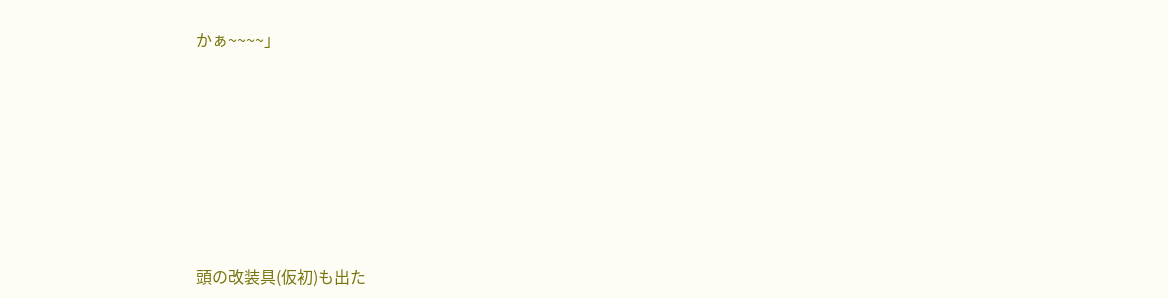かぁ~~~~」








頭の改装具(仮初)も出た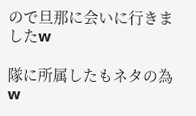ので旦那に会いに行きましたw

隊に所属したもネタの為w